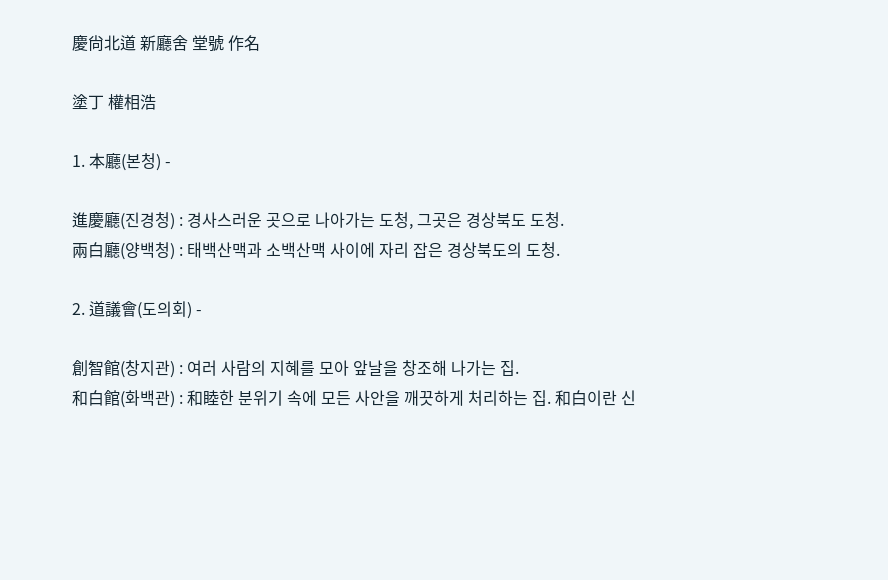慶尙北道 新廳舍 堂號 作名

塗丁 權相浩

1. 本廳(본청) -

進慶廳(진경청) : 경사스러운 곳으로 나아가는 도청, 그곳은 경상북도 도청.
兩白廳(양백청) : 태백산맥과 소백산맥 사이에 자리 잡은 경상북도의 도청.

2. 道議會(도의회) -

創智館(창지관) : 여러 사람의 지혜를 모아 앞날을 창조해 나가는 집.
和白館(화백관) : 和睦한 분위기 속에 모든 사안을 깨끗하게 처리하는 집. 和白이란 신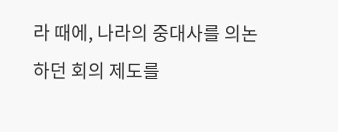라 때에, 나라의 중대사를 의논하던 회의 제도를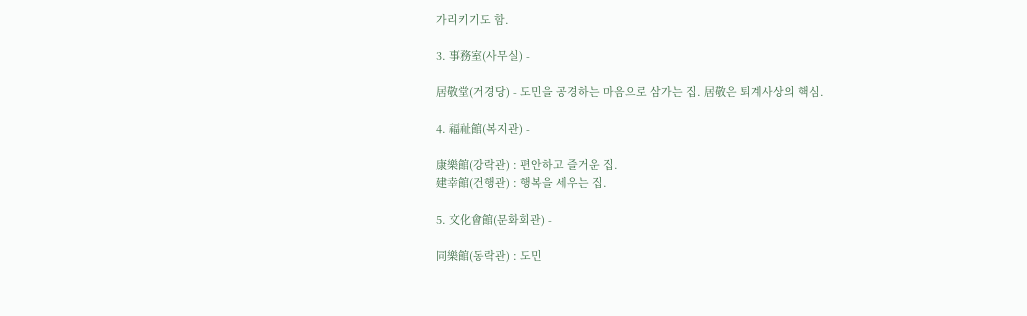가리키기도 함.

3. 事務室(사무실) -

居敬堂(거경당) - 도민을 공경하는 마음으로 삼가는 집. 居敬은 퇴계사상의 핵심.

4. 福祉館(복지관) -

康樂館(강락관) : 편안하고 즐거운 집.
建幸館(건행관) : 행복을 세우는 집.

5. 文化會館(문화회관) -

同樂館(동락관) : 도민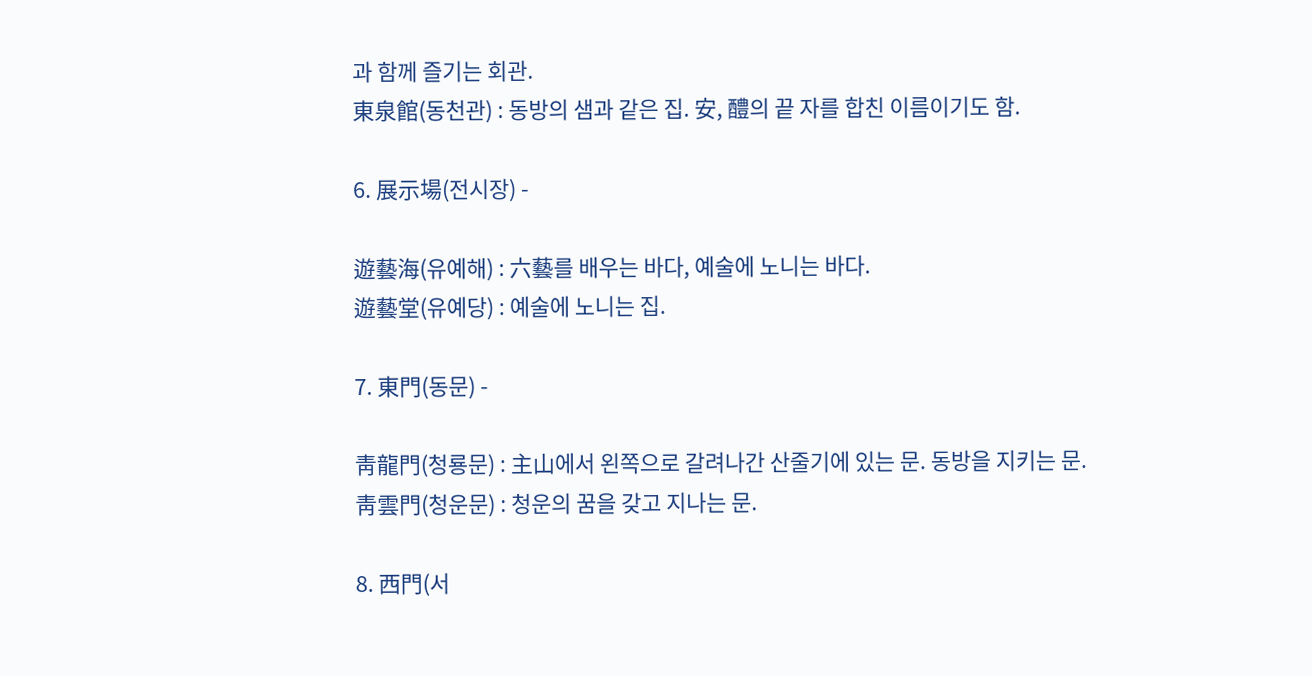과 함께 즐기는 회관.
東泉館(동천관) : 동방의 샘과 같은 집. 安, 醴의 끝 자를 합친 이름이기도 함.

6. 展示場(전시장) -

遊藝海(유예해) : 六藝를 배우는 바다, 예술에 노니는 바다.
遊藝堂(유예당) : 예술에 노니는 집.

7. 東門(동문) -

靑龍門(청룡문) : 主山에서 왼쪽으로 갈려나간 산줄기에 있는 문. 동방을 지키는 문.
靑雲門(청운문) : 청운의 꿈을 갖고 지나는 문.

8. 西門(서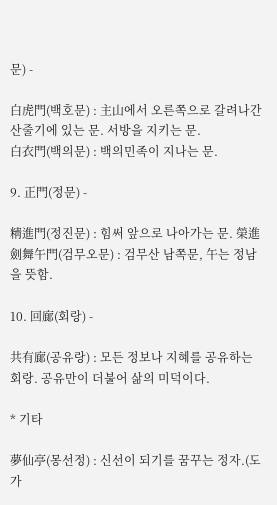문) -

白虎門(백호문) : 主山에서 오른쪽으로 갈려나간 산줄기에 있는 문. 서방을 지키는 문.
白衣門(백의문) : 백의민족이 지나는 문.

9. 正門(정문) -

精進門(정진문) : 힘써 앞으로 나아가는 문. 榮進
劍舞午門(검무오문) : 검무산 남쪽문, 午는 정남을 뜻함.

10. 回廊(회랑) -

共有廊(공유랑) : 모든 정보나 지혜를 공유하는 회랑. 공유만이 더불어 삶의 미덕이다.

* 기타

夢仙亭(몽선정) : 신선이 되기를 꿈꾸는 정자.(도가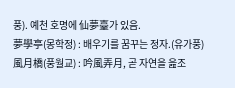풍). 예천 호명에 仙夢臺가 있음.
夢學亭(몽학정) : 배우기를 꿈꾸는 정자.(유가풍)
風月橋(풍월교) : 吟風弄月, 곧 자연을 읊조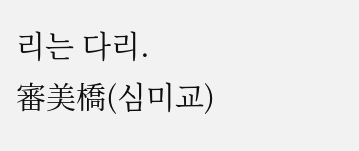리는 다리.
審美橋(심미교)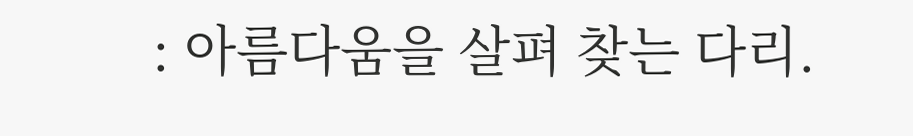: 아름다움을 살펴 찾는 다리.